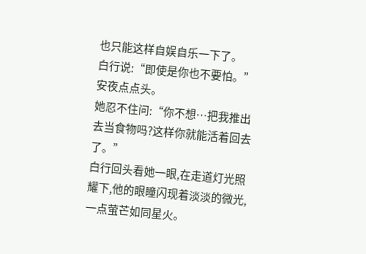也只能这样自娱自乐一下了。
白行说:“即使是你也不要怕。”
安夜点点头。
她忍不住问:“你不想…把我推出去当食物吗?这样你就能活着回去了。”
白行回头看她一眼,在走道灯光照耀下,他的眼瞳闪现着淡淡的微光,一点萤芒如同星火。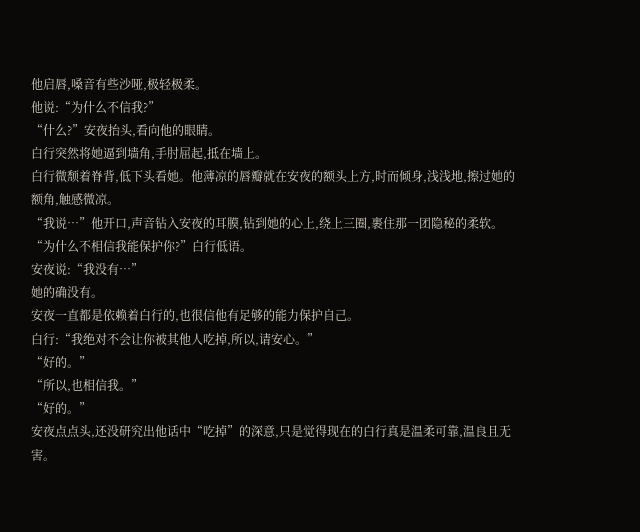他启唇,嗓音有些沙哑,极轻极柔。
他说:“为什么不信我?”
“什么?”安夜抬头,看向他的眼睛。
白行突然将她逼到墙角,手肘屈起,抵在墙上。
白行微颓着脊背,低下头看她。他薄凉的唇瓣就在安夜的额头上方,时而倾身,浅浅地,擦过她的额角,触感微凉。
“我说…”他开口,声音钻入安夜的耳膜,钻到她的心上,绕上三圈,裹住那一团隐秘的柔软。
“为什么不相信我能保护你?”白行低语。
安夜说:“我没有…”
她的确没有。
安夜一直都是依赖着白行的,也很信他有足够的能力保护自己。
白行:“我绝对不会让你被其他人吃掉,所以,请安心。”
“好的。”
“所以,也相信我。”
“好的。”
安夜点点头,还没研究出他话中“吃掉”的深意,只是觉得现在的白行真是温柔可靠,温良且无害。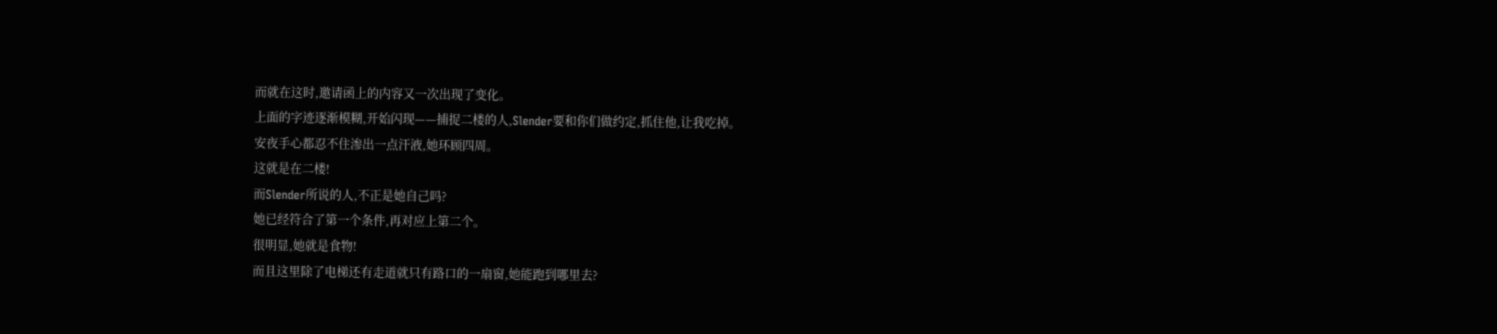而就在这时,邀请函上的内容又一次出现了变化。
上面的字迹逐渐模糊,开始闪现——捕捉二楼的人,Slender要和你们做约定,抓住他,让我吃掉。
安夜手心都忍不住渗出一点汗液,她环顾四周。
这就是在二楼!
而Slender所说的人,不正是她自己吗?
她已经符合了第一个条件,再对应上第二个。
很明显,她就是食物!
而且这里除了电梯还有走道就只有路口的一扇窗,她能跑到哪里去?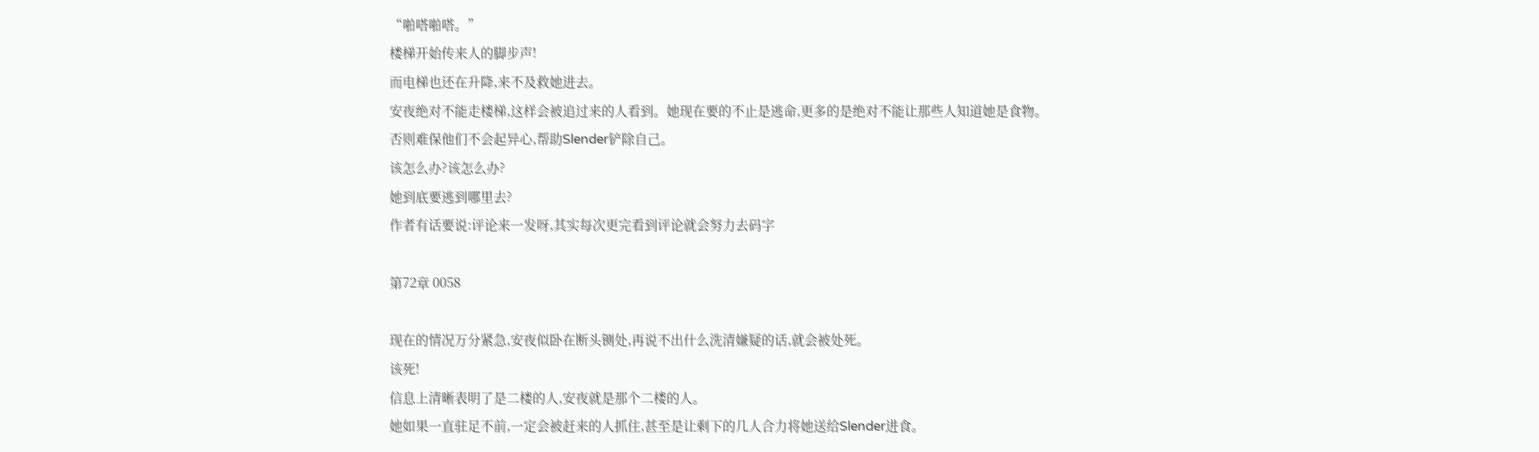“啪嗒啪嗒。”
楼梯开始传来人的脚步声!
而电梯也还在升降,来不及救她进去。
安夜绝对不能走楼梯,这样会被追过来的人看到。她现在要的不止是逃命,更多的是绝对不能让那些人知道她是食物。
否则难保他们不会起异心,帮助Slender铲除自己。
该怎么办?该怎么办?
她到底要逃到哪里去?
作者有话要说:评论来一发呀,其实每次更完看到评论就会努力去码字

第72章 0058

现在的情况万分紧急,安夜似卧在断头铡处,再说不出什么洗清嫌疑的话,就会被处死。
该死!
信息上清晰表明了是二楼的人,安夜就是那个二楼的人。
她如果一直驻足不前,一定会被赶来的人抓住,甚至是让剩下的几人合力将她送给Slender进食。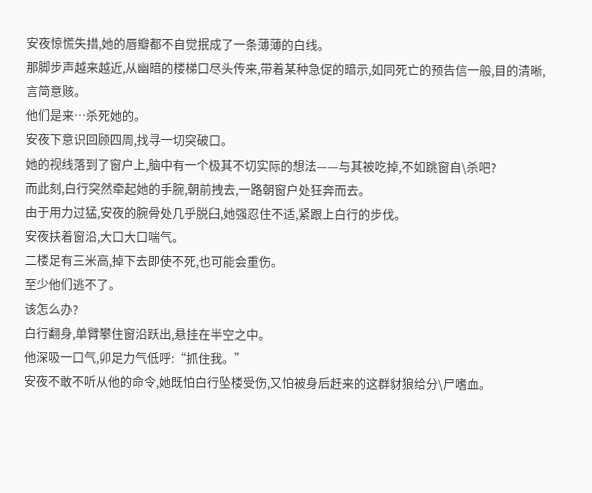安夜惊慌失措,她的唇瓣都不自觉抿成了一条薄薄的白线。
那脚步声越来越近,从幽暗的楼梯口尽头传来,带着某种急促的暗示,如同死亡的预告信一般,目的清晰,言简意赅。
他们是来…杀死她的。
安夜下意识回顾四周,找寻一切突破口。
她的视线落到了窗户上,脑中有一个极其不切实际的想法——与其被吃掉,不如跳窗自\杀吧?
而此刻,白行突然牵起她的手腕,朝前拽去,一路朝窗户处狂奔而去。
由于用力过猛,安夜的腕骨处几乎脱臼,她强忍住不适,紧跟上白行的步伐。
安夜扶着窗沿,大口大口喘气。
二楼足有三米高,掉下去即使不死,也可能会重伤。
至少他们逃不了。
该怎么办?
白行翻身,单臂攀住窗沿跃出,悬挂在半空之中。
他深吸一口气,卯足力气低呼:“抓住我。”
安夜不敢不听从他的命令,她既怕白行坠楼受伤,又怕被身后赶来的这群豺狼给分\尸嗜血。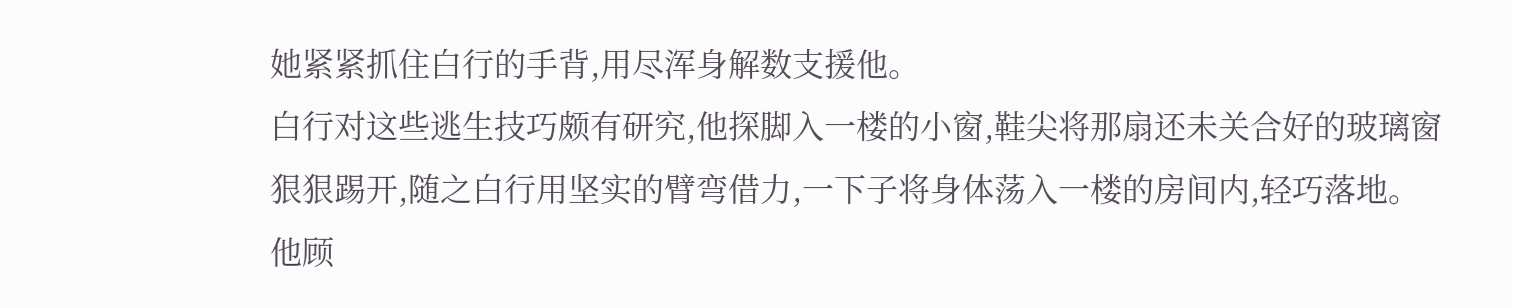她紧紧抓住白行的手背,用尽浑身解数支援他。
白行对这些逃生技巧颇有研究,他探脚入一楼的小窗,鞋尖将那扇还未关合好的玻璃窗狠狠踢开,随之白行用坚实的臂弯借力,一下子将身体荡入一楼的房间内,轻巧落地。
他顾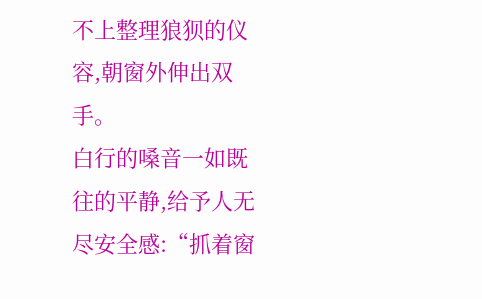不上整理狼狈的仪容,朝窗外伸出双手。
白行的嗓音一如既往的平静,给予人无尽安全感:“抓着窗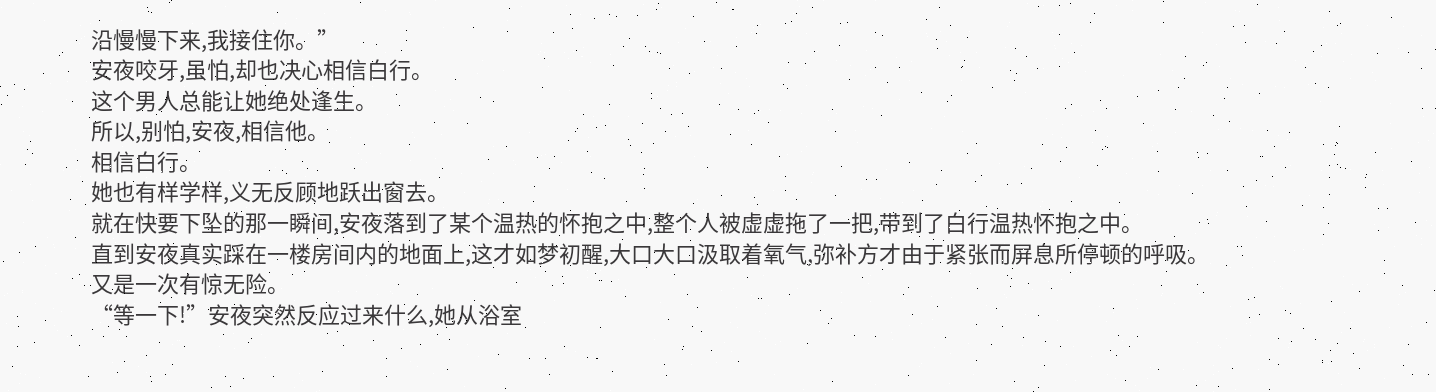沿慢慢下来,我接住你。”
安夜咬牙,虽怕,却也决心相信白行。
这个男人总能让她绝处逢生。
所以,别怕,安夜,相信他。
相信白行。
她也有样学样,义无反顾地跃出窗去。
就在快要下坠的那一瞬间,安夜落到了某个温热的怀抱之中,整个人被虚虚拖了一把,带到了白行温热怀抱之中。
直到安夜真实踩在一楼房间内的地面上,这才如梦初醒,大口大口汲取着氧气,弥补方才由于紧张而屏息所停顿的呼吸。
又是一次有惊无险。
“等一下!”安夜突然反应过来什么,她从浴室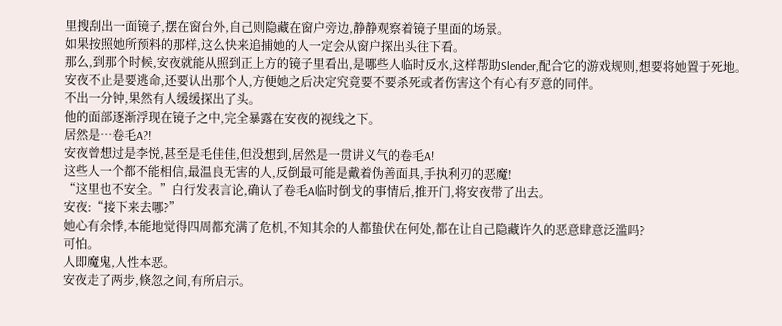里搜刮出一面镜子,摆在窗台外,自己则隐藏在窗户旁边,静静观察着镜子里面的场景。
如果按照她所预料的那样,这么快来追捕她的人一定会从窗户探出头往下看。
那么,到那个时候,安夜就能从照到正上方的镜子里看出,是哪些人临时反水,这样帮助Slender,配合它的游戏规则,想要将她置于死地。
安夜不止是要逃命,还要认出那个人,方便她之后决定究竟要不要杀死或者伤害这个有心有歹意的同伴。
不出一分钟,果然有人缓缓探出了头。
他的面部逐渐浮现在镜子之中,完全暴露在安夜的视线之下。
居然是…卷毛A?!
安夜曾想过是李悦,甚至是毛佳佳,但没想到,居然是一贯讲义气的卷毛A!
这些人一个都不能相信,最温良无害的人,反倒最可能是戴着伪善面具,手执利刃的恶魔!
“这里也不安全。”白行发表言论,确认了卷毛A临时倒戈的事情后,推开门,将安夜带了出去。
安夜:“接下来去哪?”
她心有余悸,本能地觉得四周都充满了危机,不知其余的人都蛰伏在何处,都在让自己隐藏许久的恶意肆意泛滥吗?
可怕。
人即魔鬼,人性本恶。
安夜走了两步,倏忽之间,有所启示。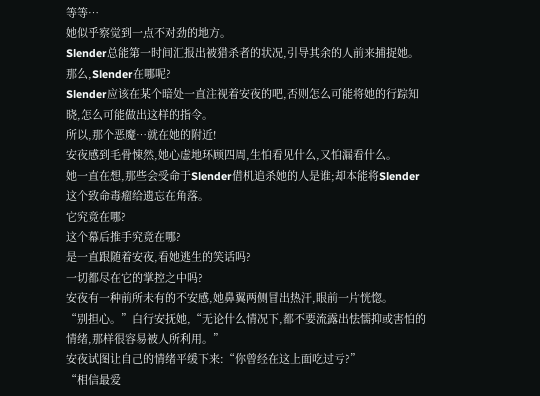等等…
她似乎察觉到一点不对劲的地方。
Slender总能第一时间汇报出被猎杀者的状况,引导其余的人前来捕捉她。
那么,Slender在哪呢?
Slender应该在某个暗处一直注视着安夜的吧,否则怎么可能将她的行踪知晓,怎么可能做出这样的指令。
所以,那个恶魔…就在她的附近!
安夜感到毛骨悚然,她心虚地环顾四周,生怕看见什么,又怕漏看什么。
她一直在想,那些会受命于Slender借机追杀她的人是谁;却本能将Slender这个致命毒瘤给遗忘在角落。
它究竟在哪?
这个幕后推手究竟在哪?
是一直跟随着安夜,看她逃生的笑话吗?
一切都尽在它的掌控之中吗?
安夜有一种前所未有的不安感,她鼻翼两侧冒出热汗,眼前一片恍惚。
“别担心。”白行安抚她,“无论什么情况下,都不要流露出怯懦抑或害怕的情绪,那样很容易被人所利用。”
安夜试图让自己的情绪平缓下来:“你曾经在这上面吃过亏?”
“相信最爱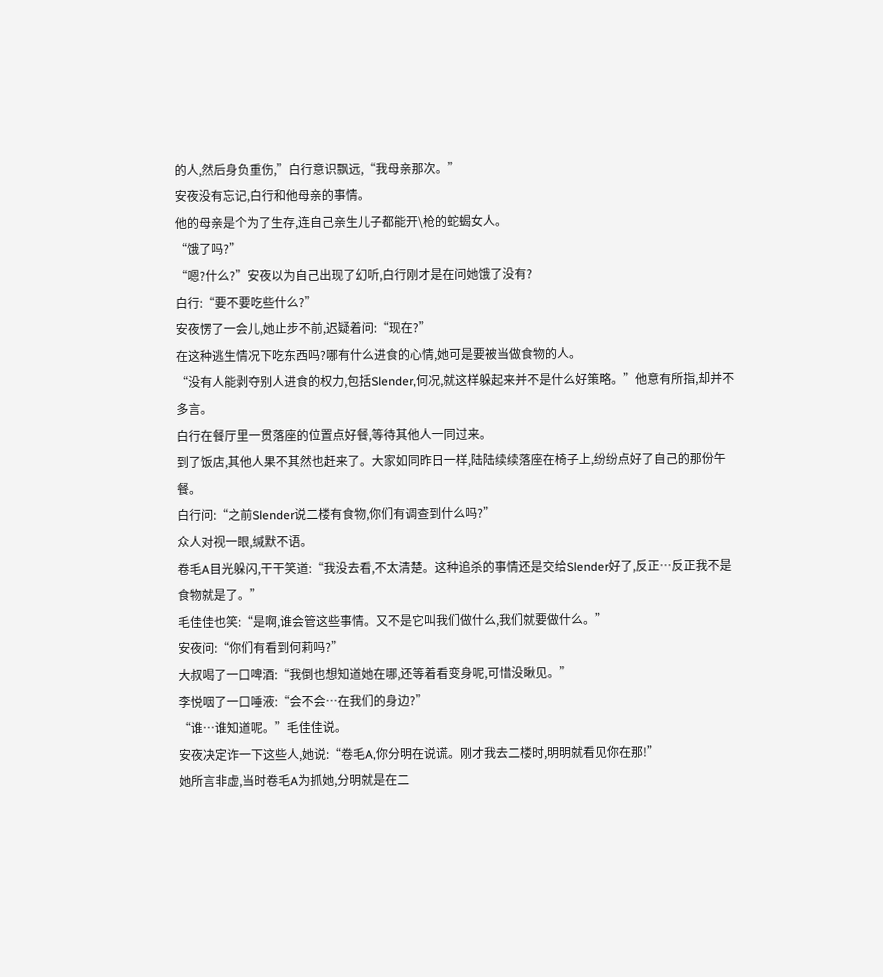的人,然后身负重伤,”白行意识飘远,“我母亲那次。”
安夜没有忘记,白行和他母亲的事情。
他的母亲是个为了生存,连自己亲生儿子都能开\枪的蛇蝎女人。
“饿了吗?”
“嗯?什么?”安夜以为自己出现了幻听,白行刚才是在问她饿了没有?
白行:“要不要吃些什么?”
安夜愣了一会儿,她止步不前,迟疑着问:“现在?”
在这种逃生情况下吃东西吗?哪有什么进食的心情,她可是要被当做食物的人。
“没有人能剥夺别人进食的权力,包括Slender,何况,就这样躲起来并不是什么好策略。”他意有所指,却并不多言。
白行在餐厅里一贯落座的位置点好餐,等待其他人一同过来。
到了饭店,其他人果不其然也赶来了。大家如同昨日一样,陆陆续续落座在椅子上,纷纷点好了自己的那份午餐。
白行问:“之前Slender说二楼有食物,你们有调查到什么吗?”
众人对视一眼,缄默不语。
卷毛A目光躲闪,干干笑道:“我没去看,不太清楚。这种追杀的事情还是交给Slender好了,反正…反正我不是食物就是了。”
毛佳佳也笑:“是啊,谁会管这些事情。又不是它叫我们做什么,我们就要做什么。”
安夜问:“你们有看到何莉吗?”
大叔喝了一口啤酒:“我倒也想知道她在哪,还等着看变身呢,可惜没瞅见。”
李悦咽了一口唾液:“会不会…在我们的身边?”
“谁…谁知道呢。”毛佳佳说。
安夜决定诈一下这些人,她说:“卷毛A,你分明在说谎。刚才我去二楼时,明明就看见你在那!”
她所言非虚,当时卷毛A为抓她,分明就是在二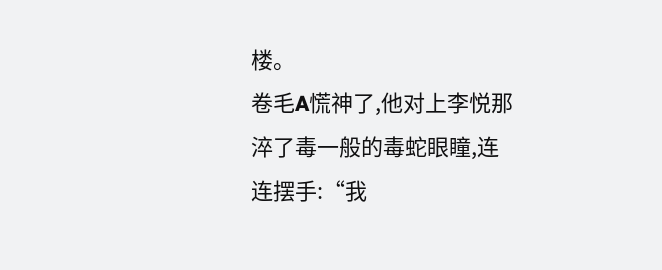楼。
卷毛A慌神了,他对上李悦那淬了毒一般的毒蛇眼瞳,连连摆手:“我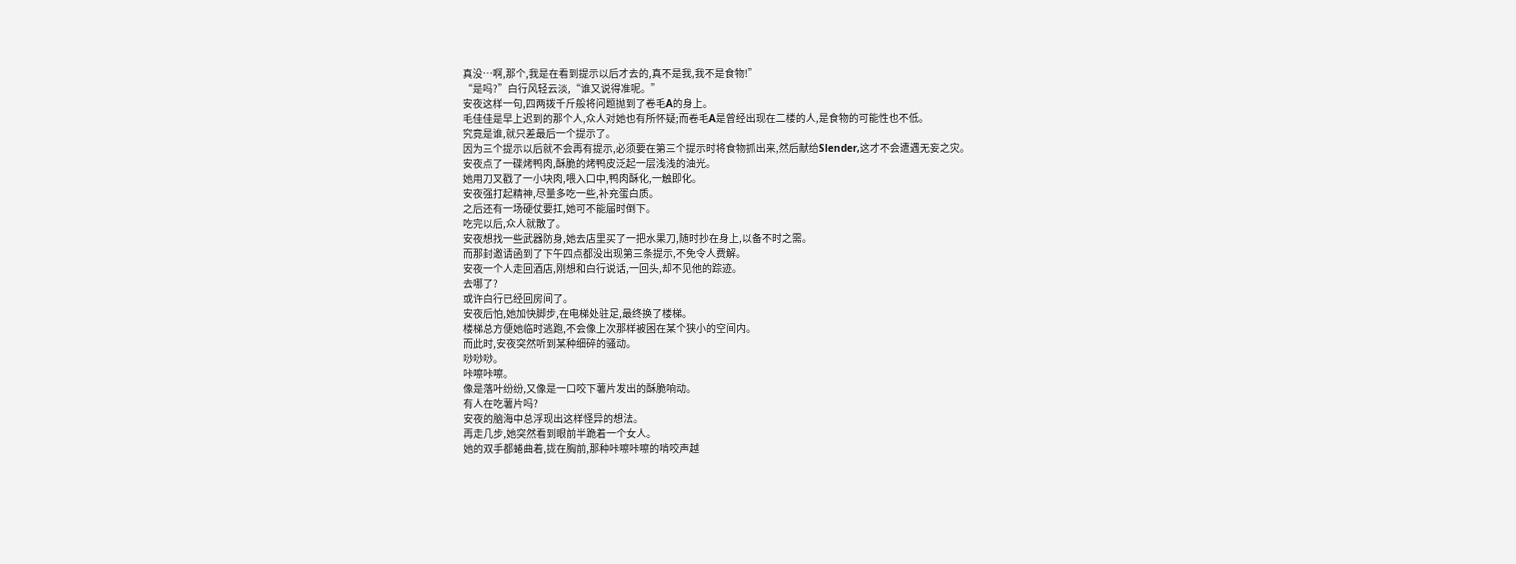真没…啊,那个,我是在看到提示以后才去的,真不是我,我不是食物!”
“是吗?”白行风轻云淡,“谁又说得准呢。”
安夜这样一句,四两拨千斤般将问题抛到了卷毛A的身上。
毛佳佳是早上迟到的那个人,众人对她也有所怀疑;而卷毛A是曾经出现在二楼的人,是食物的可能性也不低。
究竟是谁,就只差最后一个提示了。
因为三个提示以后就不会再有提示,必须要在第三个提示时将食物抓出来,然后献给Slender,这才不会遭遇无妄之灾。
安夜点了一碟烤鸭肉,酥脆的烤鸭皮泛起一层浅浅的油光。
她用刀叉戳了一小块肉,喂入口中,鸭肉酥化,一触即化。
安夜强打起精神,尽量多吃一些,补充蛋白质。
之后还有一场硬仗要扛,她可不能届时倒下。
吃完以后,众人就散了。
安夜想找一些武器防身,她去店里买了一把水果刀,随时抄在身上,以备不时之需。
而那封邀请函到了下午四点都没出现第三条提示,不免令人费解。
安夜一个人走回酒店,刚想和白行说话,一回头,却不见他的踪迹。
去哪了?
或许白行已经回房间了。
安夜后怕,她加快脚步,在电梯处驻足,最终换了楼梯。
楼梯总方便她临时逃跑,不会像上次那样被困在某个狭小的空间内。
而此时,安夜突然听到某种细碎的骚动。
唦唦唦。
咔嚓咔嚓。
像是落叶纷纷,又像是一口咬下薯片发出的酥脆响动。
有人在吃薯片吗?
安夜的脑海中总浮现出这样怪异的想法。
再走几步,她突然看到眼前半跪着一个女人。
她的双手都蜷曲着,拢在胸前,那种咔嚓咔嚓的啃咬声越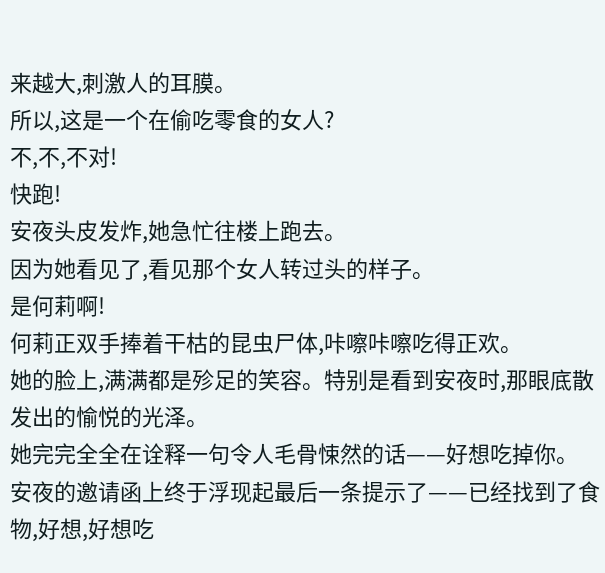来越大,刺激人的耳膜。
所以,这是一个在偷吃零食的女人?
不,不,不对!
快跑!
安夜头皮发炸,她急忙往楼上跑去。
因为她看见了,看见那个女人转过头的样子。
是何莉啊!
何莉正双手捧着干枯的昆虫尸体,咔嚓咔嚓吃得正欢。
她的脸上,满满都是殄足的笑容。特别是看到安夜时,那眼底散发出的愉悦的光泽。
她完完全全在诠释一句令人毛骨悚然的话——好想吃掉你。
安夜的邀请函上终于浮现起最后一条提示了——已经找到了食物,好想,好想吃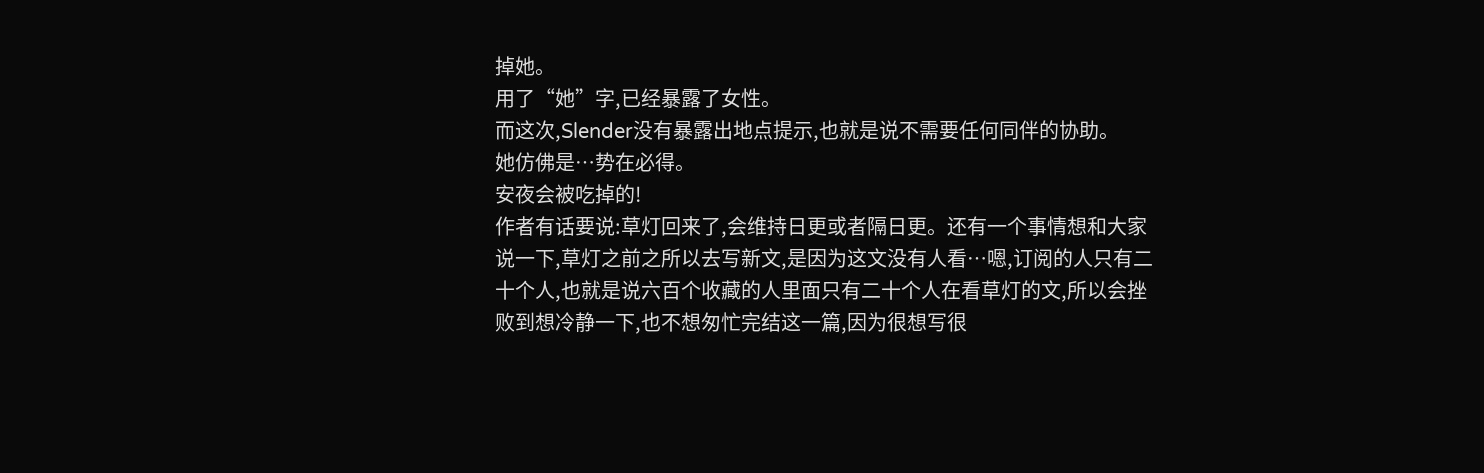掉她。
用了“她”字,已经暴露了女性。
而这次,Slender没有暴露出地点提示,也就是说不需要任何同伴的协助。
她仿佛是…势在必得。
安夜会被吃掉的!
作者有话要说:草灯回来了,会维持日更或者隔日更。还有一个事情想和大家说一下,草灯之前之所以去写新文,是因为这文没有人看…嗯,订阅的人只有二十个人,也就是说六百个收藏的人里面只有二十个人在看草灯的文,所以会挫败到想冷静一下,也不想匆忙完结这一篇,因为很想写很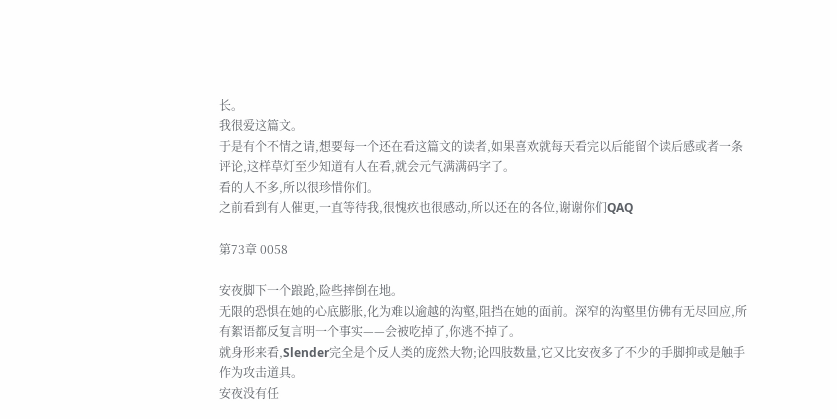长。
我很爱这篇文。
于是有个不情之请,想要每一个还在看这篇文的读者,如果喜欢就每天看完以后能留个读后感或者一条评论,这样草灯至少知道有人在看,就会元气满满码字了。
看的人不多,所以很珍惜你们。
之前看到有人催更,一直等待我,很愧疚也很感动,所以还在的各位,谢谢你们QAQ

第73章 0058

安夜脚下一个踉跄,险些摔倒在地。
无限的恐惧在她的心底膨胀,化为难以逾越的沟壑,阻挡在她的面前。深窄的沟壑里仿佛有无尽回应,所有絮语都反复言明一个事实——会被吃掉了,你逃不掉了。
就身形来看,Slender完全是个反人类的庞然大物;论四肢数量,它又比安夜多了不少的手脚抑或是触手作为攻击道具。
安夜没有任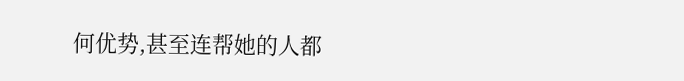何优势,甚至连帮她的人都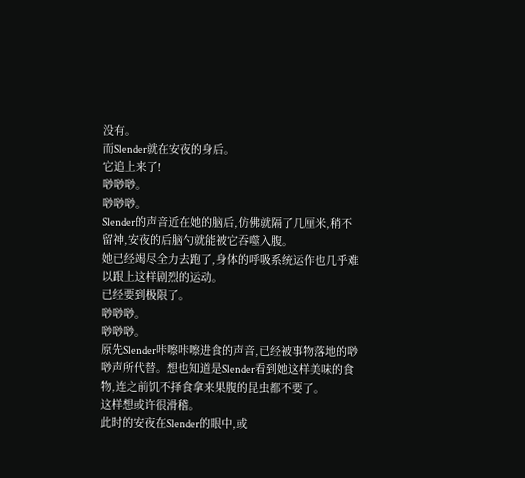没有。
而Slender就在安夜的身后。
它追上来了!
唦唦唦。
唦唦唦。
Slender的声音近在她的脑后,仿佛就隔了几厘米,稍不留神,安夜的后脑勺就能被它吞噬入腹。
她已经竭尽全力去跑了,身体的呼吸系统运作也几乎难以跟上这样剧烈的运动。
已经要到极限了。
唦唦唦。
唦唦唦。
原先Slender咔嚓咔嚓进食的声音,已经被事物落地的唦唦声所代替。想也知道是Slender看到她这样美味的食物,连之前饥不择食拿来果腹的昆虫都不要了。
这样想或许很滑稽。
此时的安夜在Slender的眼中,或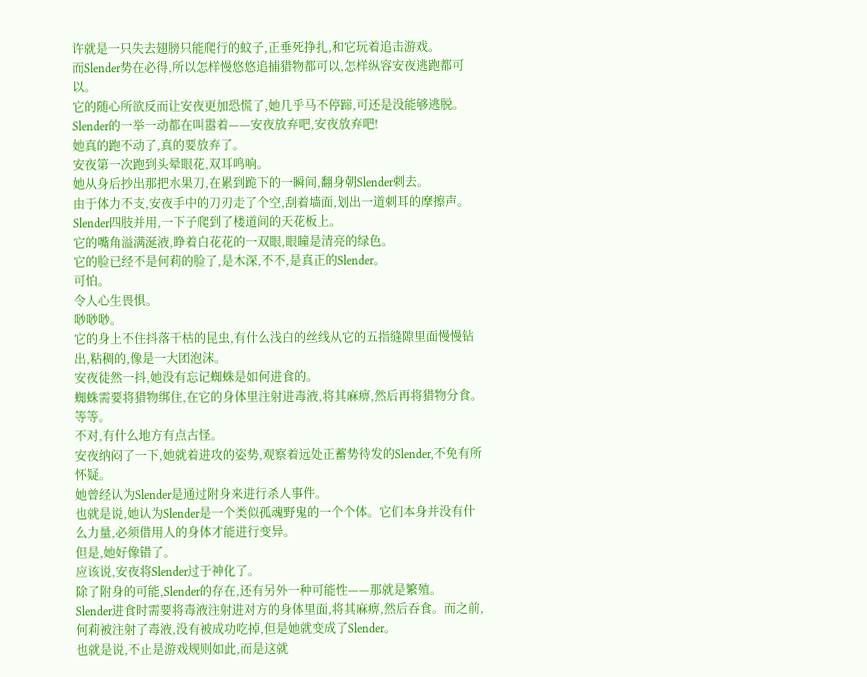许就是一只失去翅膀只能爬行的蚊子,正垂死挣扎,和它玩着追击游戏。
而Slender势在必得,所以怎样慢悠悠追捕猎物都可以,怎样纵容安夜逃跑都可以。
它的随心所欲反而让安夜更加恐慌了,她几乎马不停蹄,可还是没能够逃脱。
Slender的一举一动都在叫嚣着——安夜放弃吧,安夜放弃吧!
她真的跑不动了,真的要放弃了。
安夜第一次跑到头晕眼花,双耳鸣响。
她从身后抄出那把水果刀,在累到跪下的一瞬间,翻身朝Slender刺去。
由于体力不支,安夜手中的刀刃走了个空,刮着墙面,划出一道刺耳的摩擦声。
Slender四肢并用,一下子爬到了楼道间的天花板上。
它的嘴角溢满涎液,睁着白花花的一双眼,眼瞳是清亮的绿色。
它的脸已经不是何莉的脸了,是木深,不不,是真正的Slender。
可怕。
令人心生畏惧。
唦唦唦。
它的身上不住抖落干枯的昆虫,有什么浅白的丝线从它的五指缝隙里面慢慢钻出,粘稠的,像是一大团泡沫。
安夜徒然一抖,她没有忘记蜘蛛是如何进食的。
蜘蛛需要将猎物绑住,在它的身体里注射进毒液,将其麻痹,然后再将猎物分食。
等等。
不对,有什么地方有点古怪。
安夜纳闷了一下,她就着进攻的姿势,观察着远处正蓄势待发的Slender,不免有所怀疑。
她曾经认为Slender是通过附身来进行杀人事件。
也就是说,她认为Slender是一个类似孤魂野鬼的一个个体。它们本身并没有什么力量,必须借用人的身体才能进行变异。
但是,她好像错了。
应该说,安夜将Slender过于神化了。
除了附身的可能,Slender的存在,还有另外一种可能性——那就是繁殖。
Slender进食时需要将毒液注射进对方的身体里面,将其麻痹,然后吞食。而之前,何莉被注射了毒液,没有被成功吃掉,但是她就变成了Slender。
也就是说,不止是游戏规则如此,而是这就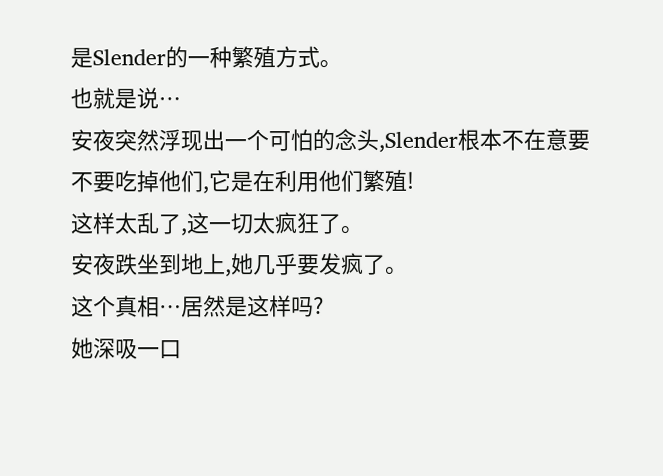是Slender的一种繁殖方式。
也就是说…
安夜突然浮现出一个可怕的念头,Slender根本不在意要不要吃掉他们,它是在利用他们繁殖!
这样太乱了,这一切太疯狂了。
安夜跌坐到地上,她几乎要发疯了。
这个真相…居然是这样吗?
她深吸一口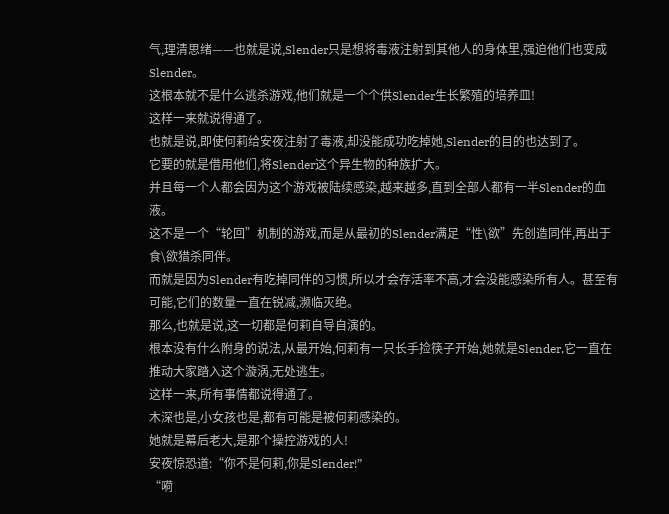气,理清思绪——也就是说,Slender只是想将毒液注射到其他人的身体里,强迫他们也变成Slender。
这根本就不是什么逃杀游戏,他们就是一个个供Slender生长繁殖的培养皿!
这样一来就说得通了。
也就是说,即使何莉给安夜注射了毒液,却没能成功吃掉她,Slender的目的也达到了。
它要的就是借用他们,将Slender这个异生物的种族扩大。
并且每一个人都会因为这个游戏被陆续感染,越来越多,直到全部人都有一半Slender的血液。
这不是一个“轮回”机制的游戏,而是从最初的Slender满足“性\欲”先创造同伴,再出于食\欲猎杀同伴。
而就是因为Slender有吃掉同伴的习惯,所以才会存活率不高,才会没能感染所有人。甚至有可能,它们的数量一直在锐减,濒临灭绝。
那么,也就是说,这一切都是何莉自导自演的。
根本没有什么附身的说法,从最开始,何莉有一只长手捡筷子开始,她就是Slender,它一直在推动大家踏入这个漩涡,无处逃生。
这样一来,所有事情都说得通了。
木深也是,小女孩也是,都有可能是被何莉感染的。
她就是幕后老大,是那个操控游戏的人!
安夜惊恐道:“你不是何莉,你是Slender!”
“嗬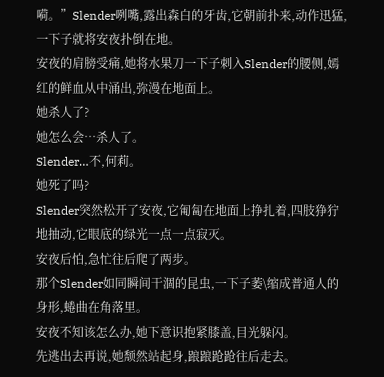嗬。”Slender咧嘴,露出森白的牙齿,它朝前扑来,动作迅猛,一下子就将安夜扑倒在地。
安夜的肩膀受痛,她将水果刀一下子刺入Slender的腰侧,嫣红的鲜血从中涌出,弥漫在地面上。
她杀人了?
她怎么会…杀人了。
Slender…不,何莉。
她死了吗?
Slender突然松开了安夜,它匍匐在地面上挣扎着,四肢狰狞地抽动,它眼底的绿光一点一点寂灭。
安夜后怕,急忙往后爬了两步。
那个Slender如同瞬间干涸的昆虫,一下子萎\缩成普通人的身形,蜷曲在角落里。
安夜不知该怎么办,她下意识抱紧膝盖,目光躲闪。
先逃出去再说,她颓然站起身,踉踉跄跄往后走去。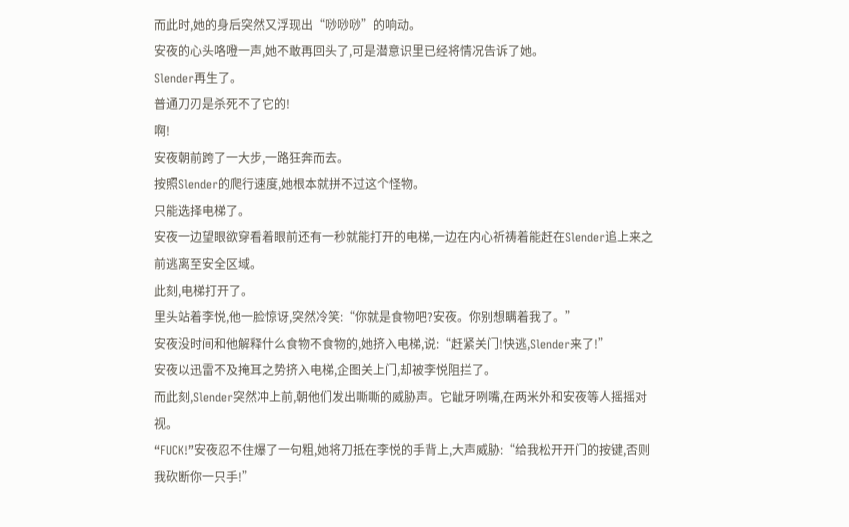而此时,她的身后突然又浮现出“唦唦唦”的响动。
安夜的心头咯噔一声,她不敢再回头了,可是潜意识里已经将情况告诉了她。
Slender再生了。
普通刀刃是杀死不了它的!
啊!
安夜朝前跨了一大步,一路狂奔而去。
按照Slender的爬行速度,她根本就拼不过这个怪物。
只能选择电梯了。
安夜一边望眼欲穿看着眼前还有一秒就能打开的电梯,一边在内心祈祷着能赶在Slender追上来之前逃离至安全区域。
此刻,电梯打开了。
里头站着李悦,他一脸惊讶,突然冷笑:“你就是食物吧?安夜。你别想瞒着我了。”
安夜没时间和他解释什么食物不食物的,她挤入电梯,说:“赶紧关门!快逃,Slender来了!”
安夜以迅雷不及掩耳之势挤入电梯,企图关上门,却被李悦阻拦了。
而此刻,Slender突然冲上前,朝他们发出嘶嘶的威胁声。它龇牙咧嘴,在两米外和安夜等人摇摇对视。
“FUCK!”安夜忍不住爆了一句粗,她将刀抵在李悦的手背上,大声威胁:“给我松开开门的按键,否则我砍断你一只手!”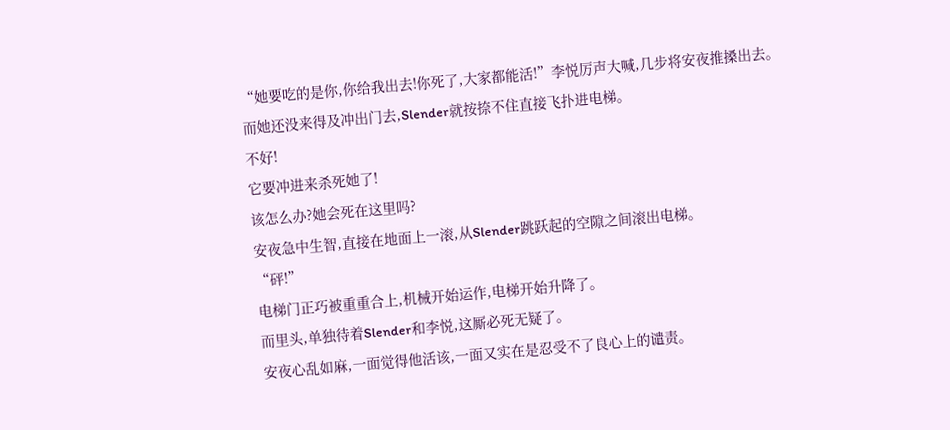“她要吃的是你,你给我出去!你死了,大家都能活!”李悦厉声大喊,几步将安夜推搡出去。
而她还没来得及冲出门去,Slender就按捺不住直接飞扑进电梯。
不好!
它要冲进来杀死她了!
该怎么办?她会死在这里吗?
安夜急中生智,直接在地面上一滚,从Slender跳跃起的空隙之间滚出电梯。
“砰!”
电梯门正巧被重重合上,机械开始运作,电梯开始升降了。
而里头,单独待着Slender和李悦,这厮必死无疑了。
安夜心乱如麻,一面觉得他活该,一面又实在是忍受不了良心上的谴责。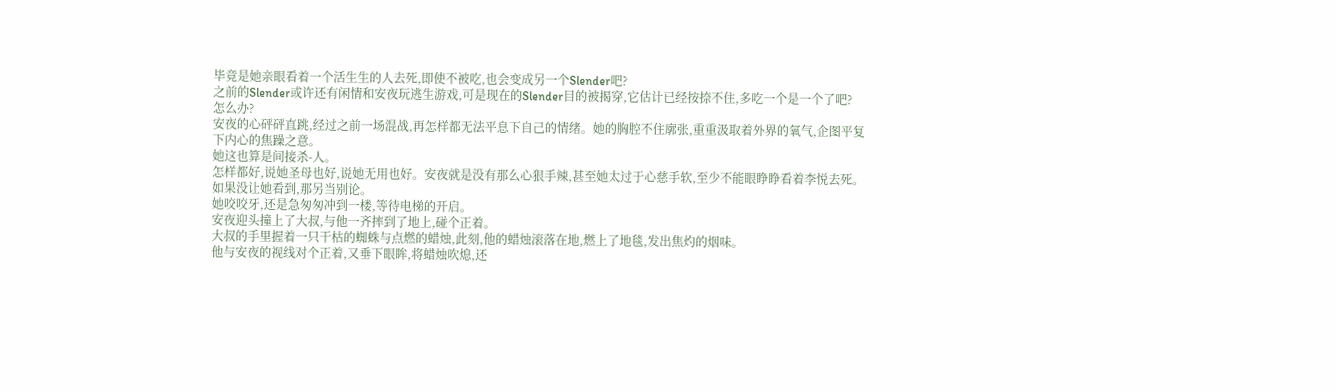毕竟是她亲眼看着一个活生生的人去死,即使不被吃,也会变成另一个Slender吧?
之前的Slender或许还有闲情和安夜玩逃生游戏,可是现在的Slender目的被揭穿,它估计已经按捺不住,多吃一个是一个了吧?
怎么办?
安夜的心砰砰直跳,经过之前一场混战,再怎样都无法平息下自己的情绪。她的胸腔不住廓张,重重汲取着外界的氧气,企图平复下内心的焦躁之意。
她这也算是间接杀-人。
怎样都好,说她圣母也好,说她无用也好。安夜就是没有那么心狠手辣,甚至她太过于心慈手软,至少不能眼睁睁看着李悦去死。
如果没让她看到,那另当别论。
她咬咬牙,还是急匆匆冲到一楼,等待电梯的开启。
安夜迎头撞上了大叔,与他一齐摔到了地上,碰个正着。
大叔的手里握着一只干枯的蜘蛛与点燃的蜡烛,此刻,他的蜡烛滚落在地,燃上了地毯,发出焦灼的烟味。
他与安夜的视线对个正着,又垂下眼眸,将蜡烛吹熄,还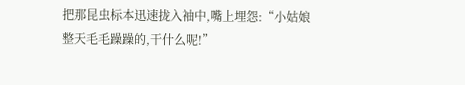把那昆虫标本迅速拢入袖中,嘴上埋怨:“小姑娘整天毛毛躁躁的,干什么呢!”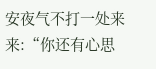安夜气不打一处来来:“你还有心思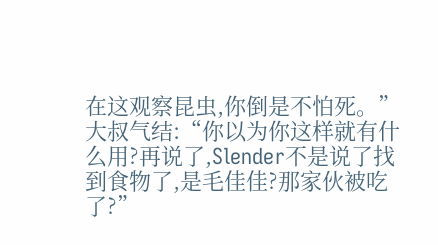在这观察昆虫,你倒是不怕死。”
大叔气结:“你以为你这样就有什么用?再说了,Slender不是说了找到食物了,是毛佳佳?那家伙被吃了?”